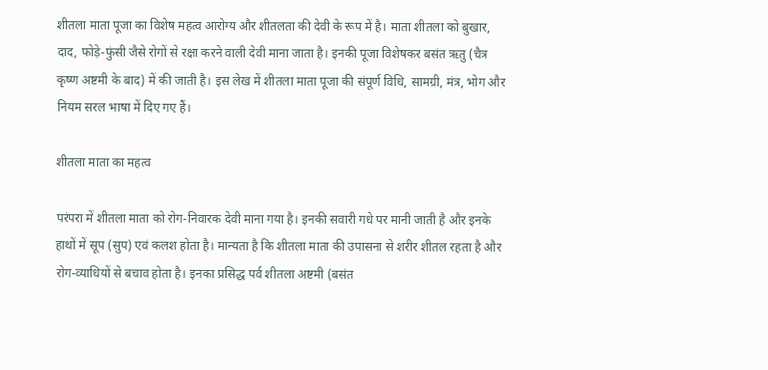शीतला माता पूजा का विशेष महत्व आरोग्य और शीतलता की देवी के रूप में है। माता शीतला को बुखार, दाद, फोड़े-फुंसी जैसे रोगों से रक्षा करने वाली देवी माना जाता है। इनकी पूजा विशेषकर बसंत ऋतु (चैत्र कृष्ण अष्टमी के बाद) में की जाती है। इस लेख में शीतला माता पूजा की संपूर्ण विधि, सामग्री, मंत्र, भोग और नियम सरल भाषा में दिए गए हैं।

शीतला माता का महत्व

परंपरा में शीतला माता को रोग-निवारक देवी माना गया है। इनकी सवारी गधे पर मानी जाती है और इनके हाथों में सूप (सुप) एवं कलश होता है। मान्यता है कि शीतला माता की उपासना से शरीर शीतल रहता है और रोग-व्याधियों से बचाव होता है। इनका प्रसिद्ध पर्व शीतला अष्टमी (बसंत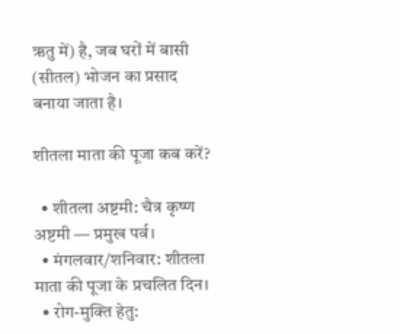ऋतु में) है, जब घरों में बासी (सीतल) भोजन का प्रसाद बनाया जाता है।

शीतला माता की पूजा कब करें?

  • शीतला अष्टमी: चैत्र कृष्ण अष्टमी — प्रमुख पर्व।
  • मंगलवार/शनिवार: शीतला माता की पूजा के प्रचलित दिन।
  • रोग-मुक्ति हेतु: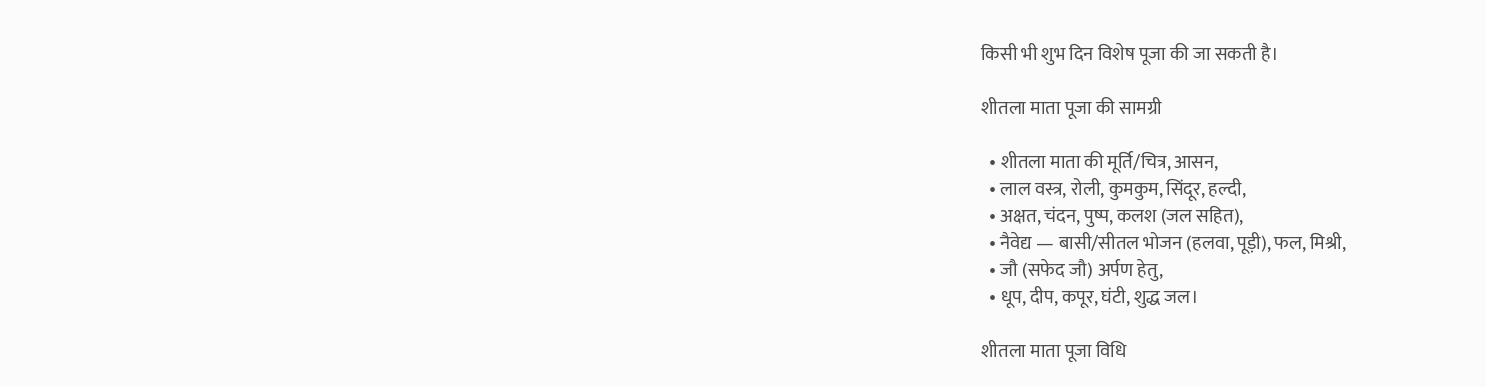किसी भी शुभ दिन विशेष पूजा की जा सकती है।

शीतला माता पूजा की सामग्री

  • शीतला माता की मूर्ति/चित्र, आसन,
  • लाल वस्त्र, रोली, कुमकुम, सिंदूर, हल्दी,
  • अक्षत, चंदन, पुष्प, कलश (जल सहित),
  • नैवेद्य — बासी/सीतल भोजन (हलवा, पूड़ी), फल, मिश्री,
  • जौ (सफेद जौ) अर्पण हेतु,
  • धूप, दीप, कपूर, घंटी, शुद्ध जल।

शीतला माता पूजा विधि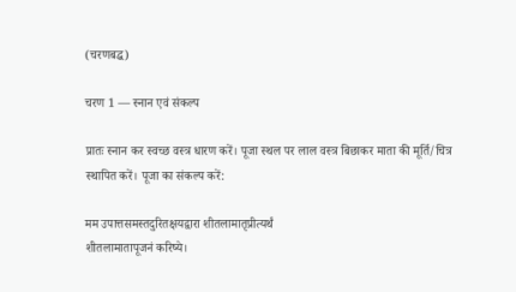(चरणबद्ध)

चरण 1 — स्नान एवं संकल्प

प्रातः स्नान कर स्वच्छ वस्त्र धारण करें। पूजा स्थल पर लाल वस्त्र बिछाकर माता की मूर्ति/चित्र स्थापित करें। पूजा का संकल्प करें:

मम उपात्तसमस्तदुरितक्षयद्वारा शीतलामातृप्रीत्यर्थं
शीतलामातापूजनं करिष्ये।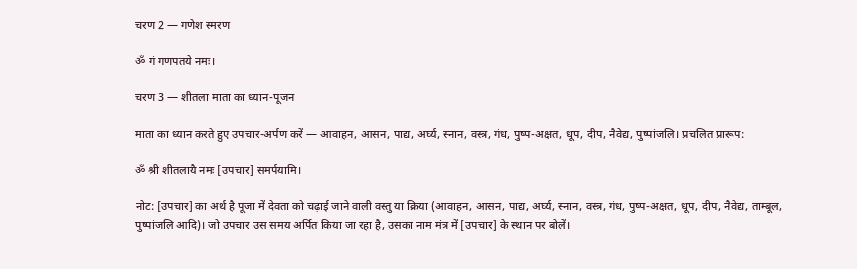चरण 2 — गणेश स्मरण

ॐ गं गणपतये नमः।

चरण 3 — शीतला माता का ध्यान-पूजन

माता का ध्यान करते हुए उपचार-अर्पण करें — आवाहन, आसन, पाद्य, अर्घ्य, स्नान, वस्त्र, गंध, पुष्प-अक्षत, धूप, दीप, नैवेद्य, पुष्पांजलि। प्रचलित प्रारूप:

ॐ श्री शीतलायै नमः [उपचार] समर्पयामि।

नोट: [उपचार] का अर्थ है पूजा में देवता को चढ़ाई जाने वाली वस्तु या क्रिया (आवाहन, आसन, पाद्य, अर्घ्य, स्नान, वस्त्र, गंध, पुष्प-अक्षत, धूप, दीप, नैवेद्य, ताम्बूल, पुष्पांजलि आदि)। जो उपचार उस समय अर्पित किया जा रहा है, उसका नाम मंत्र में [उपचार] के स्थान पर बोलें।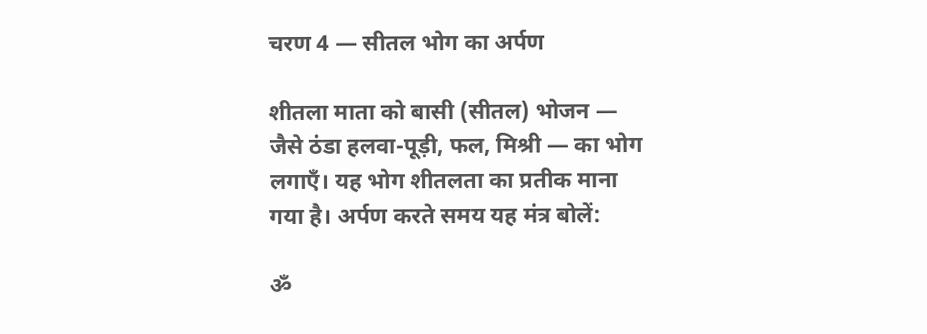चरण 4 — सीतल भोग का अर्पण

शीतला माता को बासी (सीतल) भोजन — जैसे ठंडा हलवा-पूड़ी, फल, मिश्री — का भोग लगाएँ। यह भोग शीतलता का प्रतीक माना गया है। अर्पण करते समय यह मंत्र बोलें:

ॐ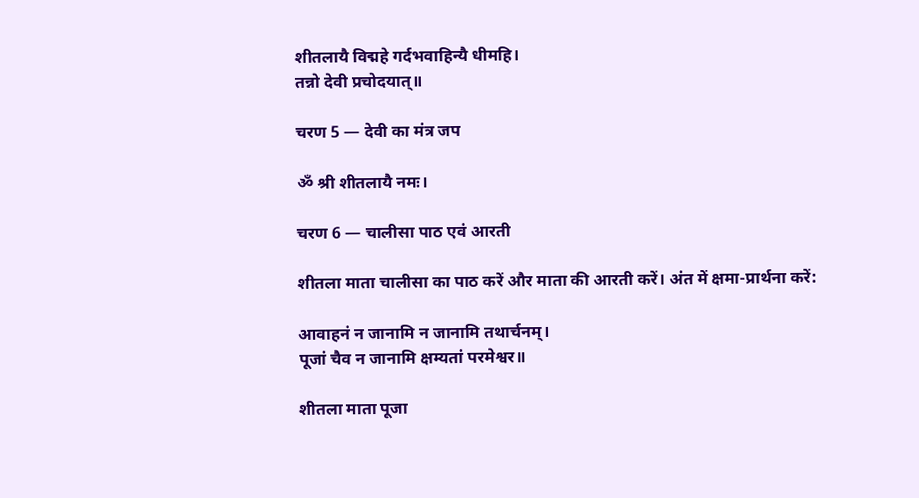शीतलायै विद्महे गर्दभवाहिन्यै धीमहि।
तन्नो देवी प्रचोदयात्॥

चरण 5 — देवी का मंत्र जप

ॐ श्री शीतलायै नमः।

चरण 6 — चालीसा पाठ एवं आरती

शीतला माता चालीसा का पाठ करें और माता की आरती करें। अंत में क्षमा-प्रार्थना करें:

आवाहनं न जानामि न जानामि तथार्चनम्।
पूजां चैव न जानामि क्षम्यतां परमेश्वर॥

शीतला माता पूजा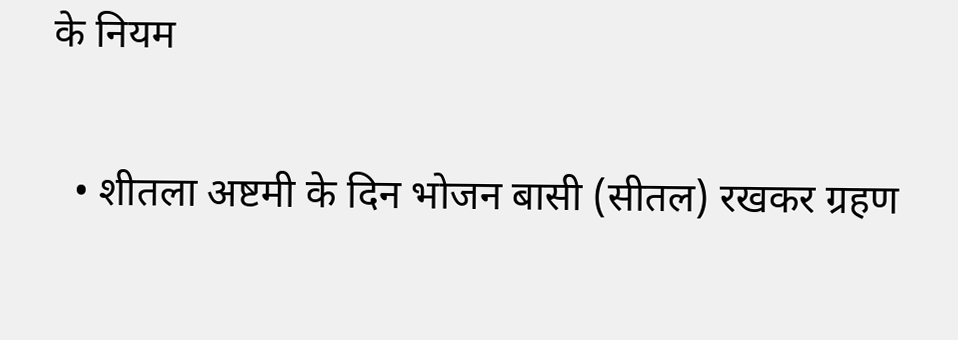के नियम

  • शीतला अष्टमी के दिन भोजन बासी (सीतल) रखकर ग्रहण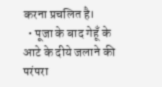करना प्रचलित है।
  • पूजा के बाद गेहूँ के आटे के दीये जलाने की परंपरा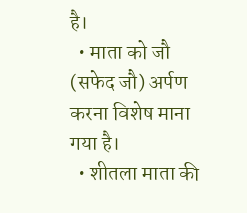है।
  • माता को जौ (सफेद जौ) अर्पण करना विशेष माना गया है।
  • शीतला माता की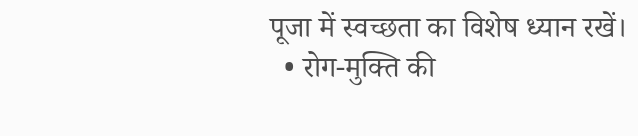पूजा में स्वच्छता का विशेष ध्यान रखें।
  • रोग-मुक्ति की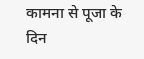कामना से पूजा के दिन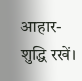आहार-शुद्धि रखें।